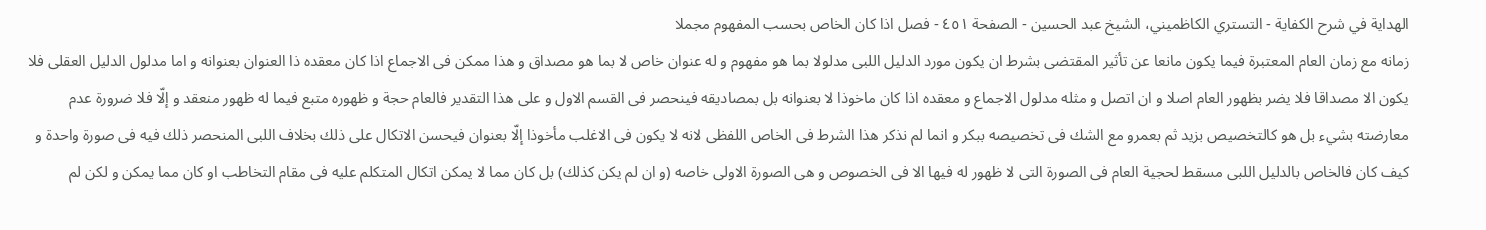الهداية في شرح الكفاية - التستري الكاظميني، الشيخ عبد الحسين - الصفحة ٤٥١ - فصل اذا كان الخاص بحسب المفهوم مجملا
زمانه مع زمان العام المعتبرة فيما يكون مانعا عن تأثير المقتضى بشرط ان يكون مورد الدليل اللبى مدلولا بما هو مفهوم و له عنوان خاص لا بما هو مصداق و هذا ممكن فى الاجماع اذا كان معقده ذا العنوان بعنوانه و اما مدلول الدليل العقلى فلا يكون الا مصداقا فلا يضر بظهور العام اصلا و ان اتصل و مثله مدلول الاجماع و معقده اذا كان ماخوذا لا بعنوانه بل بمصاديقه فينحصر فى القسم الاول و على هذا التقدير فالعام حجة و ظهوره متبع فيما له ظهور منعقد و إلّا فلا ضرورة عدم معارضته بشيء بل هو كالتخصيص بزيد ثم بعمرو مع الشك فى تخصيصه ببكر و انما لم نذكر هذا الشرط فى الخاص اللفظى لانه لا يكون فى الاغلب مأخوذا إلّا بعنوان فيحسن الاتكال على ذلك بخلاف اللبى المنحصر ذلك فيه فى صورة واحدة و كيف كان فالخاص بالدليل اللبى مسقط لحجية العام فى الصورة التى لا ظهور له فيها الا فى الخصوص و هى الصورة الاولى خاصه (و ان لم يكن كذلك) بل كان مما لا يمكن اتكال المتكلم عليه فى مقام التخاطب او كان مما يمكن و لكن لم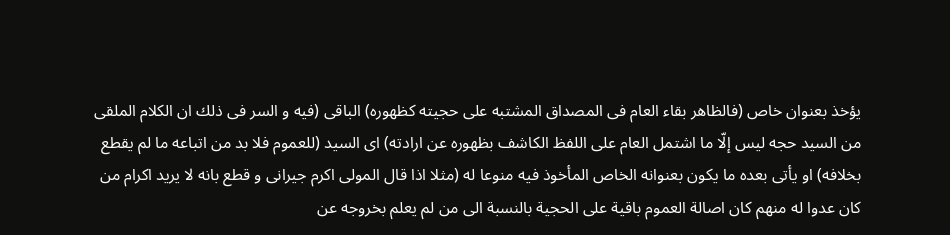يؤخذ بعنوان خاص (فالظاهر بقاء العام فى المصداق المشتبه على حجيته كظهوره) الباقى (فيه و السر فى ذلك ان الكلام الملقى من السيد حجه ليس إلّا ما اشتمل العام على اللفظ الكاشف بظهوره عن ارادته) اى السيد (للعموم فلا بد من اتباعه ما لم يقطع بخلافه) او يأتى بعده ما يكون بعنوانه الخاص المأخوذ فيه منوعا له (مثلا اذا قال المولى اكرم جيرانى و قطع بانه لا يريد اكرام من كان عدوا له منهم كان اصالة العموم باقية على الحجية بالنسبة الى من لم يعلم بخروجه عن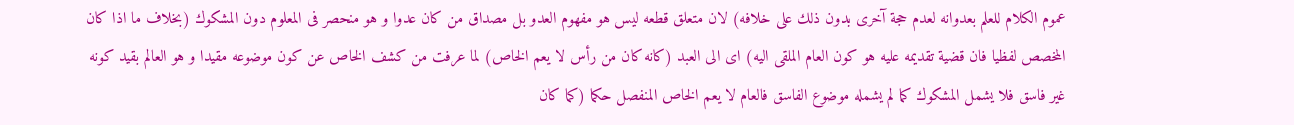عموم الكلام للعلم بعدوانه لعدم حجة آخرى بدون ذلك على خلافه) لان متعلق قطعه ليس هو مفهوم العدو بل مصداق من كان عدوا و هو منحصر فى المعلوم دون المشكوك (بخلاف ما اذا كان المخصص لفظيا فان قضية تقديمه عليه هو كون العام الملقى اليه) اى الى العبد (كانه كان من رأس لا يعم الخاص) لما عرفت من كشف الخاص عن كون موضوعه مقيدا و هو العالم بقيد كونه غير فاسق فلا يشمل المشكوك كما لم يشمله موضوع الفاسق فالعام لا يعم الخاص المنفصل حكما (كما كان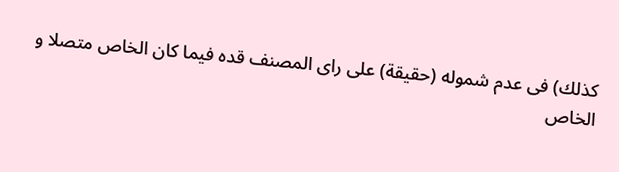كذلك) فى عدم شموله (حقيقة) على راى المصنف قده فيما كان الخاص متصلا و الخاص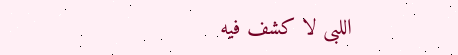اللبى لا كشف فيه